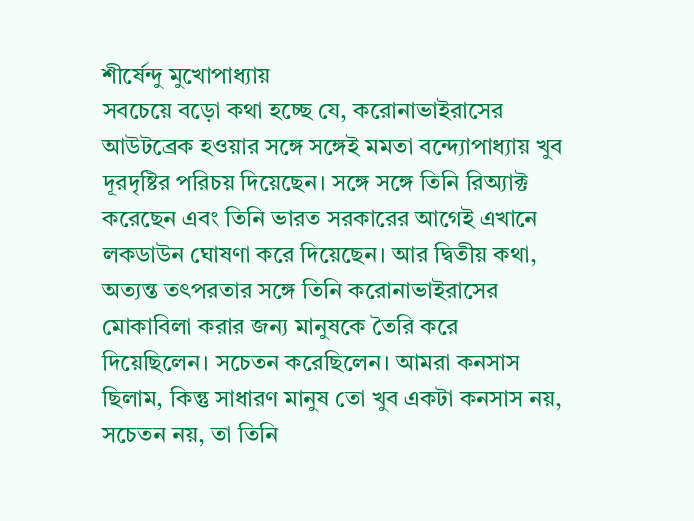শীর্ষেন্দু মুখোপাধ্যায়
সবচেয়ে বড়ো কথা হচ্ছে যে, করোনাভাইরাসের আউটব্রেক হওয়ার সঙ্গে সঙ্গেই মমতা বন্দ্যোপাধ্যায় খুব দূরদৃষ্টির পরিচয় দিয়েছেন। সঙ্গে সঙ্গে তিনি রিঅ্যাক্ট করেছেন এবং তিনি ভারত সরকারের আগেই এখানে লকডাউন ঘোষণা করে দিয়েছেন। আর দ্বিতীয় কথা, অত্যন্ত তৎপরতার সঙ্গে তিনি করোনাভাইরাসের মোকাবিলা করার জন্য মানুষকে তৈরি করে দিয়েছিলেন। সচেতন করেছিলেন। আমরা কনসাস ছিলাম, কিন্তু সাধারণ মানুষ তো খুব একটা কনসাস নয়, সচেতন নয়, তা তিনি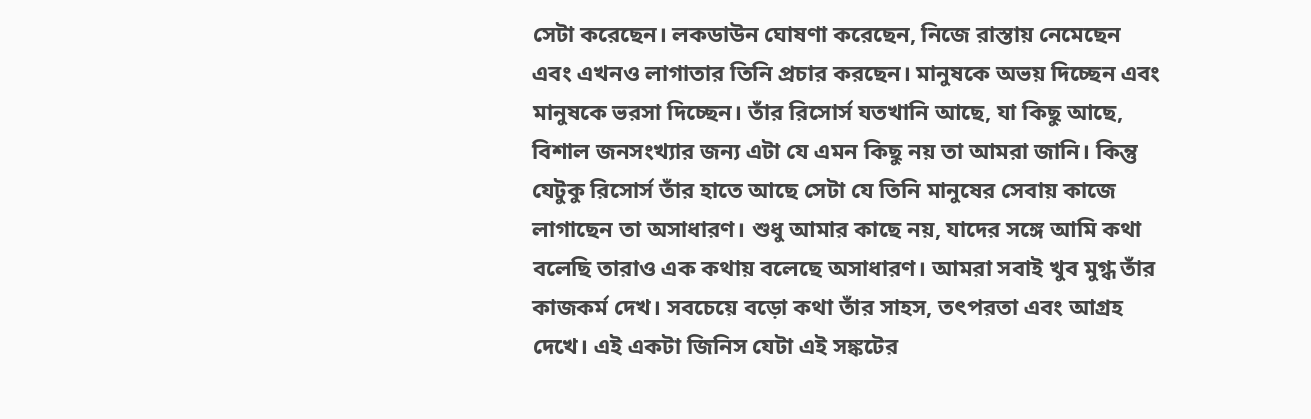সেটা করেছেন। লকডাউন ঘোষণা করেছেন, নিজে রাস্তায় নেমেছেন এবং এখনও লাগাতার তিনি প্রচার করছেন। মানুষকে অভয় দিচ্ছেন এবং মানুষকে ভরসা দিচ্ছেন। তাঁর রিসোর্স যতখানি আছে, যা কিছু আছে, বিশাল জনসংখ্যার জন্য এটা যে এমন কিছু নয় তা আমরা জানি। কিন্তু যেটুকু রিসোর্স তাঁর হাতে আছে সেটা যে তিনি মানুষের সেবায় কাজে লাগাছেন তা অসাধারণ। শুধু আমার কাছে নয়, যাদের সঙ্গে আমি কথা বলেছি তারাও এক কথায় বলেছে অসাধারণ। আমরা সবাই খুব মুগ্ধ তাঁর কাজকর্ম দেখ। সবচেয়ে বড়ো কথা তাঁর সাহস, তৎপরতা এবং আগ্রহ দেখে। এই একটা জিনিস যেটা এই সঙ্কটের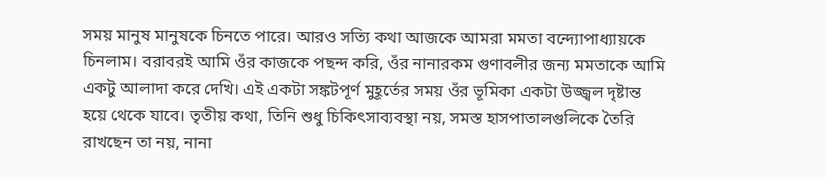সময় মানুষ মানুষকে চিনতে পারে। আরও সত্যি কথা আজকে আমরা মমতা বন্দ্যোপাধ্যায়কে চিনলাম। বরাবরই আমি ওঁর কাজকে পছন্দ করি, ওঁর নানারকম গুণাবলীর জন্য মমতাকে আমি একটু আলাদা করে দেখি। এই একটা সঙ্কটপূর্ণ মুহূর্তের সময় ওঁর ভূমিকা একটা উজ্জ্বল দৃষ্টান্ত হয়ে থেকে যাবে। তৃতীয় কথা, তিনি শুধু চিকিৎসাব্যবস্থা নয়, সমস্ত হাসপাতালগুলিকে তৈরি রাখছেন তা নয়, নানা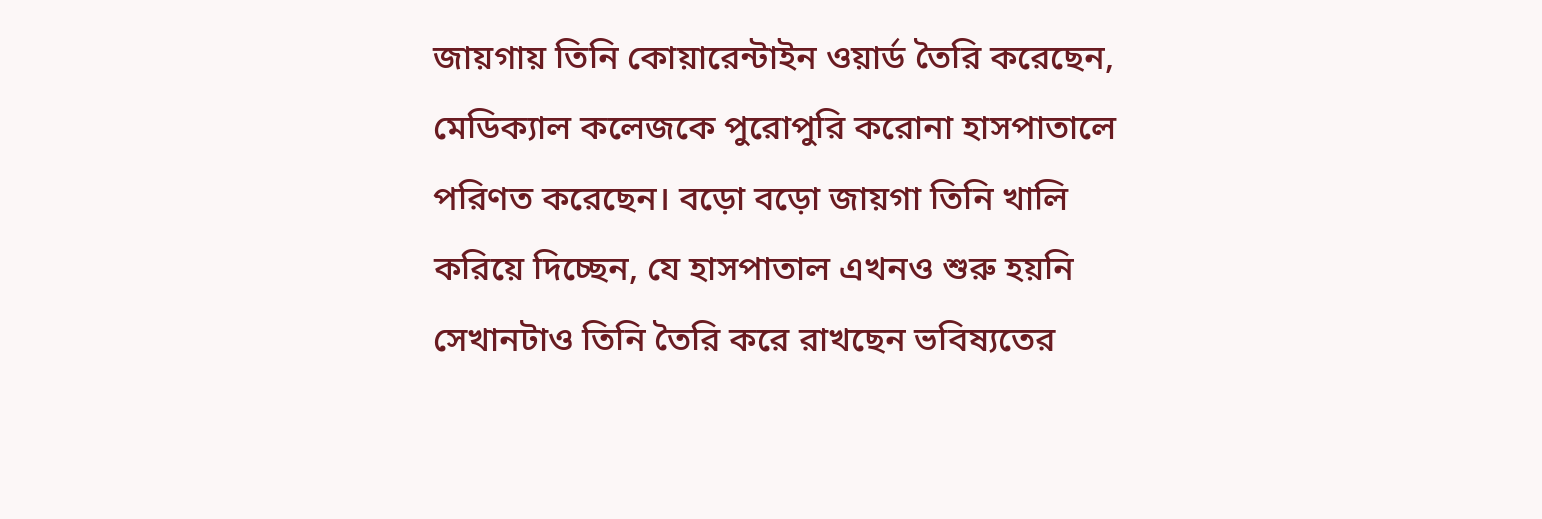জায়গায় তিনি কোয়ারেন্টাইন ওয়ার্ড তৈরি করেছেন, মেডিক্যাল কলেজকে পুরোপুরি করোনা হাসপাতালে পরিণত করেছেন। বড়ো বড়ো জায়গা তিনি খালি করিয়ে দিচ্ছেন, যে হাসপাতাল এখনও শুরু হয়নি সেখানটাও তিনি তৈরি করে রাখছেন ভবিষ্যতের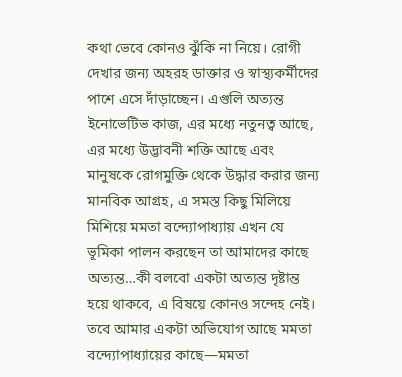কথা ভেবে কোনও ঝুঁকি না নিয়ে। রোগী দেখার জন্য অহরহ ডাক্তার ও স্বাস্থ্যকর্মীদের পাশে এসে দাঁড়াচ্ছেন। এগুলি অত্যন্ত ইনোভেটিভ কাজ, এর মধ্যে নতুনত্ব আছে, এর মধ্যে উদ্ভাবনী শক্তি আছে এবং মানুষকে রোগমুক্তি থেকে উদ্ধার করার জন্য মানবিক আগ্রহ, এ সমস্ত কিছু মিলিয়ে মিশিয়ে মমতা বন্দ্যোপাধ্যায় এখন যে ভূমিকা পালন করছেন তা আমাদের কাছে অত্যন্ত…কী বলবো একটা অত্যন্ত দৃষ্টান্ত হয়ে থাকবে, এ বিষয়ে কোনও সন্দেহ নেই।
তবে আমার একটা অভিযোগ আছে মমতা বন্দ্যোপাধ্যায়ের কাছে—মমতা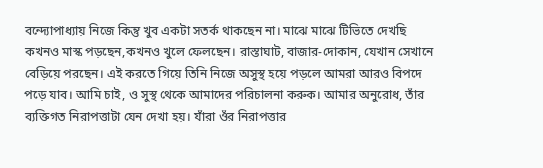বন্দ্যোপাধ্যায় নিজে কিন্তু খুব একটা সতর্ক থাকছেন না। মাঝে মাঝে টিভিতে দেখছি কখনও মাস্ক পড়ছেন,কখনও খুলে ফেলছেন। রাস্তাঘাট, বাজার-দোকান, যেখান সেখানে বেড়িয়ে পরছেন। এই করতে গিয়ে তিনি নিজে অসুস্থ হয়ে পড়লে আমরা আরও বিপদে পড়ে যাব। আমি চাই, ও সুস্থ থেকে আমাদের পরিচালনা করুক। আমার অনুরোধ, তাঁর ব্যক্তিগত নিরাপত্তাটা যেন দেখা হয়। যাঁরা ওঁর নিরাপত্তার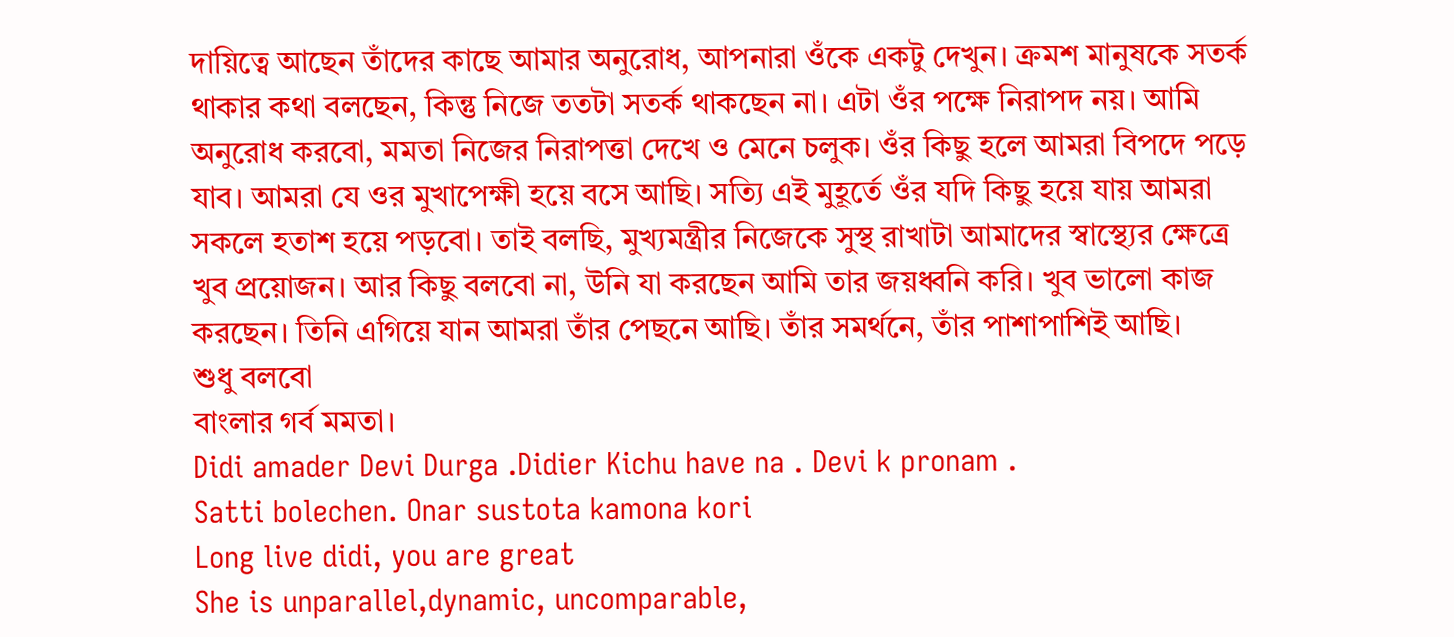দায়িত্বে আছেন তাঁদের কাছে আমার অনুরোধ, আপনারা ওঁকে একটু দেখুন। ক্রমশ মানুষকে সতর্ক থাকার কথা বলছেন, কিন্তু নিজে ততটা সতর্ক থাকছেন না। এটা ওঁর পক্ষে নিরাপদ নয়। আমি অনুরোধ করবো, মমতা নিজের নিরাপত্তা দেখে ও মেনে চলুক। ওঁর কিছু হলে আমরা বিপদে পড়ে যাব। আমরা যে ওর মুখাপেক্ষী হয়ে বসে আছি। সত্যি এই মুহূর্তে ওঁর যদি কিছু হয়ে যায় আমরা সকলে হতাশ হয়ে পড়বো। তাই বলছি, মুখ্যমন্ত্রীর নিজেকে সুস্থ রাখাটা আমাদের স্বাস্থ্যের ক্ষেত্রে খুব প্রয়োজন। আর কিছু বলবো না, উনি যা করছেন আমি তার জয়ধ্বনি করি। খুব ভালো কাজ করছেন। তিনি এগিয়ে যান আমরা তাঁর পেছনে আছি। তাঁর সমর্থনে, তাঁর পাশাপাশিই আছি।
শুধু বলবো
বাংলার গর্ব মমতা।
Didi amader Devi Durga .Didier Kichu have na . Devi k pronam .
Satti bolechen. Onar sustota kamona kori
Long live didi, you are great
She is unparallel,dynamic, uncomparable,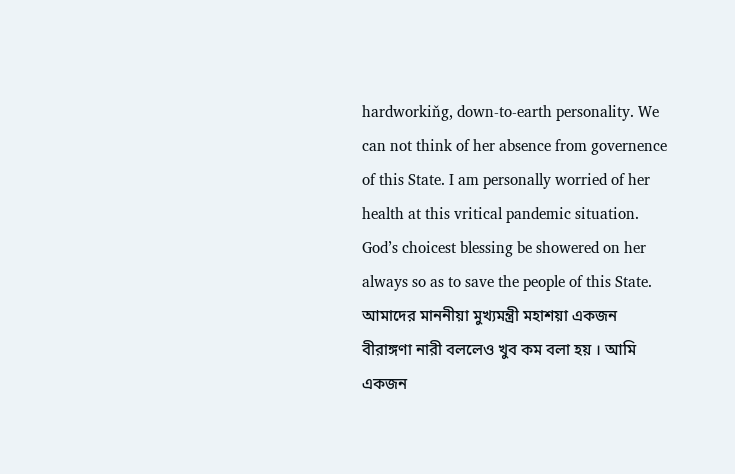hardworkiňg, down-to-earth personality. We can not think of her absence from governence of this State. I am personally worried of her health at this vritical pandemic situation. God’s choicest blessing be showered on her always so as to save the people of this State.
আমাদের মাননীয়া মুখ্যমন্ত্রী মহাশয়া একজন বীরাঙ্গণা নারী বললেও খুব কম বলা হয় । আমি একজন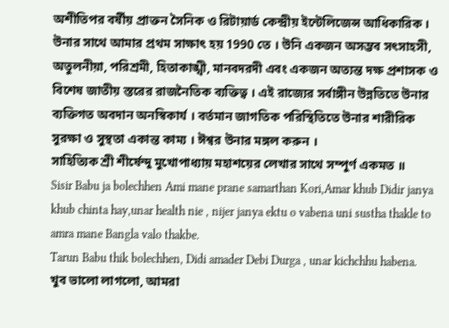অশীতিপর বর্ষীয় প্রাক্তন সৈনিক ও রিটায়ার্ড কেন্দ্রীয় ইন্টেলিজেন্স আধিকারিক । উনার সাথে আমার প্রথম সাক্ষাৎ হয় 1990 তে । উনি একজন অসম্ভব সৎসাহসী, অতুলনীয়া, পরিশ্রমী, হিতাকাঙ্খী, মানবদরদী এবং একজন অত্যন্ত দক্ষ প্রশাসক ও বিশেষ জাতীয় স্তরের রাজনৈতিক ব্যক্তিত্ব । এই রাজ্যের সর্বাঙ্গীন উন্নতিতে উনার ব্যক্তিগত অবদান অনস্বিকার্য । বর্তমান জাগতিক পরিস্থিতিতে উনার শারীরিক সুরক্ষা ও সুস্থতা একান্ত কাম্য । ঈশ্বর উনার মঙ্গল করুন ।
সাহিত্যিক শ্রী শীর্ষেন্দু মুখোপাধ্যায় মহাশয়ের লেখার সাথে সম্পুর্ণ একমত ॥
Sisir Babu ja bolechhen Ami mane prane samarthan Kori,Amar khub Didir janya khub chinta hay,unar health nie , nijer janya ektu o vabena uni sustha thakle to amra mane Bangla valo thakbe.
Tarun Babu thik bolechhen, Didi amader Debi Durga , unar kichchhu habena.
খুব ভালো লাগলো, আমরা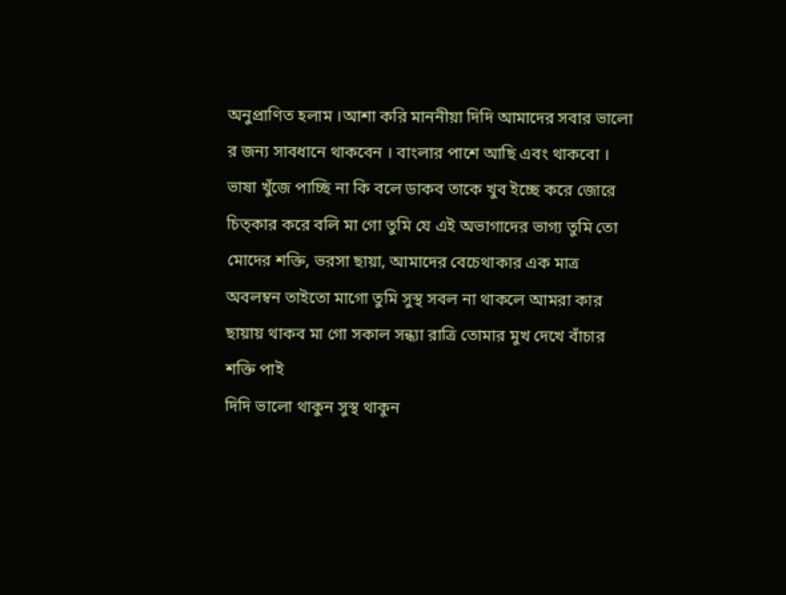অনুপ্রাণিত হলাম ।আশা করি মাননীয়া দিদি আমাদের সবার ভালো র জন্য সাবধানে থাকবেন । বাংলার পাশে আছি এবং থাকবো ।
ভাষা খুঁজে পাচ্ছি না কি বলে ডাকব তাকে খুব ইচ্ছে করে জোরে চিত্কার করে বলি মা গো তুমি যে এই অভাগাদের ভাগ্য তুমি তো মোদের শক্তি, ভরসা ছায়া, আমাদের বেচেথাকার এক মাত্র অবলম্বন তাইতো মাগো তুমি সুস্থ সবল না থাকলে আমরা কার ছায়ায় থাকব মা গো সকাল সন্ধ্যা রাত্রি তোমার মুখ দেখে বাঁচার শক্তি পাই
দিদি ভালো থাকুন সুস্থ থাকুন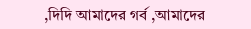,দিদি আমাদের গর্ব ,আমাদের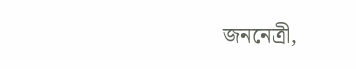জননেত্রী,